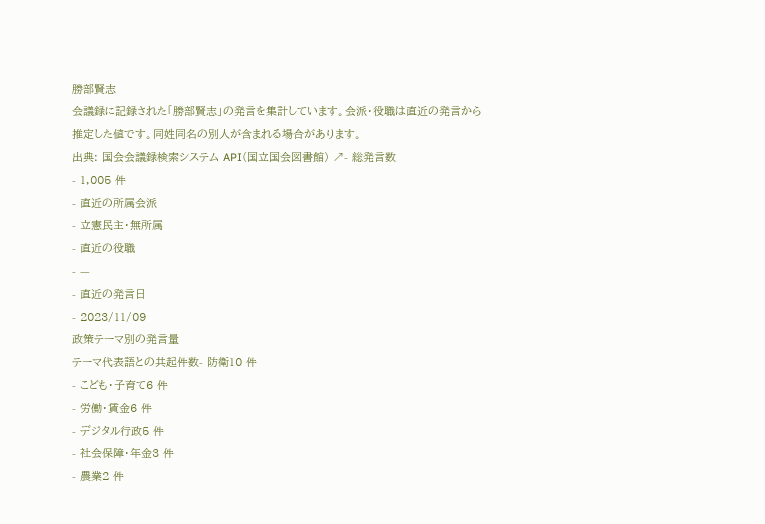勝部賢志
会議録に記録された「勝部賢志」の発言を集計しています。会派・役職は直近の発言から推定した値です。同姓同名の別人が含まれる場合があります。
出典: 国会会議録検索システム API(国立国会図書館) ↗- 総発言数
- 1,005 件
- 直近の所属会派
- 立憲民主・無所属
- 直近の役職
- —
- 直近の発言日
- 2023/11/09
政策テーマ別の発言量
テーマ代表語との共起件数- 防衛10 件
- こども・子育て6 件
- 労働・賃金6 件
- デジタル行政5 件
- 社会保障・年金3 件
- 農業2 件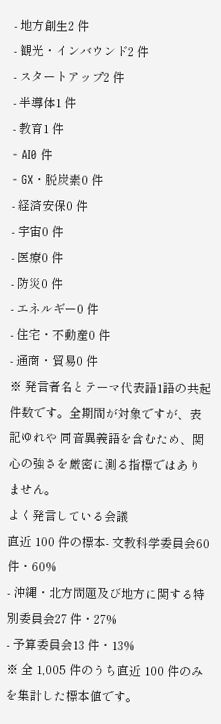- 地方創生2 件
- 観光・インバウンド2 件
- スタートアップ2 件
- 半導体1 件
- 教育1 件
- AI0 件
- GX・脱炭素0 件
- 経済安保0 件
- 宇宙0 件
- 医療0 件
- 防災0 件
- エネルギー0 件
- 住宅・不動産0 件
- 通商・貿易0 件
※ 発言者名とテーマ代表語1語の共起件数です。全期間が対象ですが、表記ゆれや 同音異義語を含むため、関心の強さを厳密に測る指標ではありません。
よく発言している会議
直近 100 件の標本- 文教科学委員会60 件・60%
- 沖縄・北方問題及び地方に関する特別委員会27 件・27%
- 予算委員会13 件・13%
※ 全 1,005 件のうち直近 100 件のみを集計した標本値です。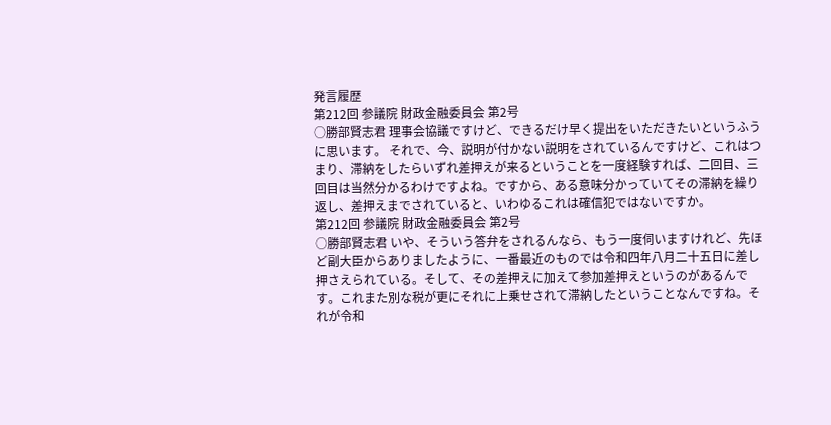発言履歴
第212回 参議院 財政金融委員会 第2号
○勝部賢志君 理事会協議ですけど、できるだけ早く提出をいただきたいというふうに思います。 それで、今、説明が付かない説明をされているんですけど、これはつまり、滞納をしたらいずれ差押えが来るということを一度経験すれば、二回目、三回目は当然分かるわけですよね。ですから、ある意味分かっていてその滞納を繰り返し、差押えまでされていると、いわゆるこれは確信犯ではないですか。
第212回 参議院 財政金融委員会 第2号
○勝部賢志君 いや、そういう答弁をされるんなら、もう一度伺いますけれど、先ほど副大臣からありましたように、一番最近のものでは令和四年八月二十五日に差し押さえられている。そして、その差押えに加えて参加差押えというのがあるんです。これまた別な税が更にそれに上乗せされて滞納したということなんですね。それが令和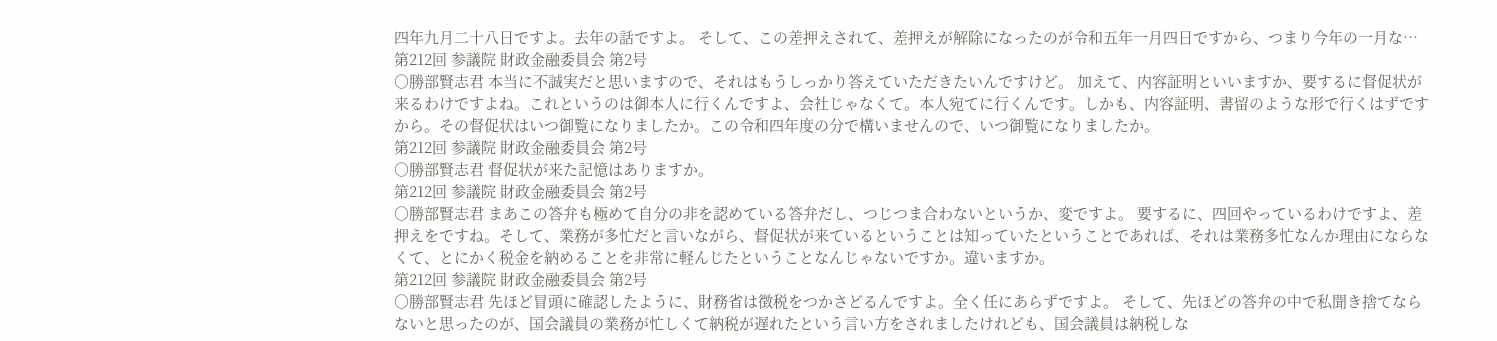四年九月二十八日ですよ。去年の話ですよ。 そして、この差押えされて、差押えが解除になったのが令和五年一月四日ですから、つまり今年の一月な…
第212回 参議院 財政金融委員会 第2号
○勝部賢志君 本当に不誠実だと思いますので、それはもうしっかり答えていただきたいんですけど。 加えて、内容証明といいますか、要するに督促状が来るわけですよね。これというのは御本人に行くんですよ、会社じゃなくて。本人宛てに行くんです。しかも、内容証明、書留のような形で行くはずですから。その督促状はいつ御覧になりましたか。この令和四年度の分で構いませんので、いつ御覧になりましたか。
第212回 参議院 財政金融委員会 第2号
○勝部賢志君 督促状が来た記憶はありますか。
第212回 参議院 財政金融委員会 第2号
○勝部賢志君 まあこの答弁も極めて自分の非を認めている答弁だし、つじつま合わないというか、変ですよ。 要するに、四回やっているわけですよ、差押えをですね。そして、業務が多忙だと言いながら、督促状が来ているということは知っていたということであれば、それは業務多忙なんか理由にならなくて、とにかく税金を納めることを非常に軽んじたということなんじゃないですか。違いますか。
第212回 参議院 財政金融委員会 第2号
○勝部賢志君 先ほど冒頭に確認したように、財務省は徴税をつかさどるんですよ。全く任にあらずですよ。 そして、先ほどの答弁の中で私聞き捨てならないと思ったのが、国会議員の業務が忙しくて納税が遅れたという言い方をされましたけれども、国会議員は納税しな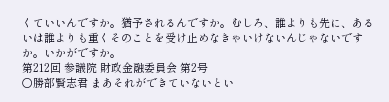くていいんですか。猶予されるんですか。むしろ、誰よりも先に、あるいは誰よりも重くそのことを受け止めなきゃいけないんじゃないですか。いかがですか。
第212回 参議院 財政金融委員会 第2号
○勝部賢志君 まあそれができていないとい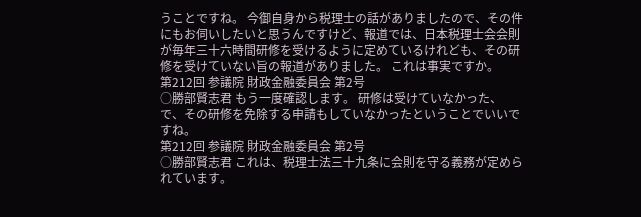うことですね。 今御自身から税理士の話がありましたので、その件にもお伺いしたいと思うんですけど、報道では、日本税理士会会則が毎年三十六時間研修を受けるように定めているけれども、その研修を受けていない旨の報道がありました。 これは事実ですか。
第212回 参議院 財政金融委員会 第2号
○勝部賢志君 もう一度確認します。 研修は受けていなかった、で、その研修を免除する申請もしていなかったということでいいですね。
第212回 参議院 財政金融委員会 第2号
○勝部賢志君 これは、税理士法三十九条に会則を守る義務が定められています。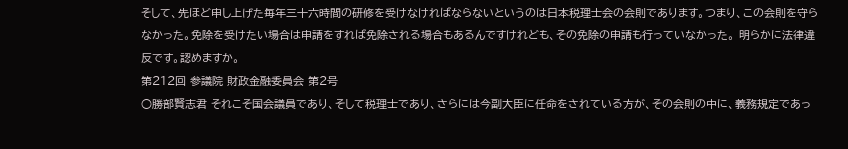そして、先ほど申し上げた毎年三十六時間の研修を受けなければならないというのは日本税理士会の会則であります。つまり、この会則を守らなかった。免除を受けたい場合は申請をすれば免除される場合もあるんですけれども、その免除の申請も行っていなかった。 明らかに法律違反です。認めますか。
第212回 参議院 財政金融委員会 第2号
○勝部賢志君 それこそ国会議員であり、そして税理士であり、さらには今副大臣に任命をされている方が、その会則の中に、義務規定であっ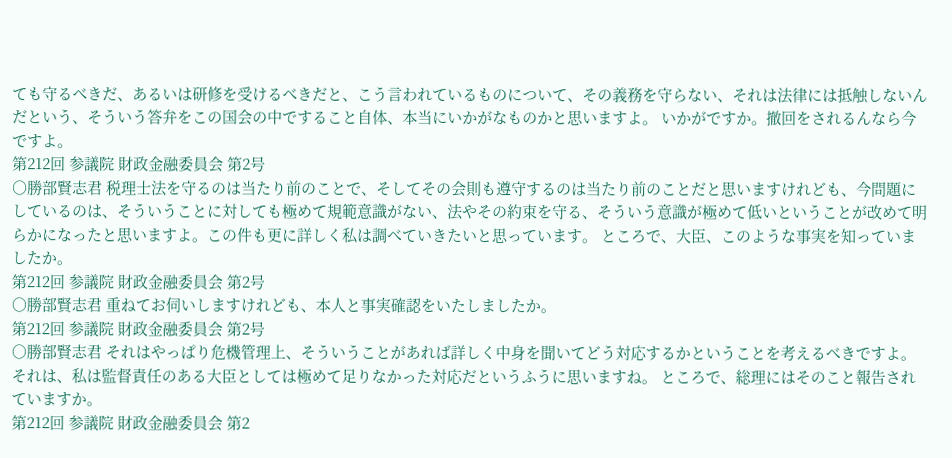ても守るべきだ、あるいは研修を受けるべきだと、こう言われているものについて、その義務を守らない、それは法律には抵触しないんだという、そういう答弁をこの国会の中ですること自体、本当にいかがなものかと思いますよ。 いかがですか。撤回をされるんなら今ですよ。
第212回 参議院 財政金融委員会 第2号
○勝部賢志君 税理士法を守るのは当たり前のことで、そしてその会則も遵守するのは当たり前のことだと思いますけれども、今問題にしているのは、そういうことに対しても極めて規範意識がない、法やその約束を守る、そういう意識が極めて低いということが改めて明らかになったと思いますよ。この件も更に詳しく私は調べていきたいと思っています。 ところで、大臣、このような事実を知っていましたか。
第212回 参議院 財政金融委員会 第2号
○勝部賢志君 重ねてお伺いしますけれども、本人と事実確認をいたしましたか。
第212回 参議院 財政金融委員会 第2号
○勝部賢志君 それはやっぱり危機管理上、そういうことがあれば詳しく中身を聞いてどう対応するかということを考えるべきですよ。それは、私は監督責任のある大臣としては極めて足りなかった対応だというふうに思いますね。 ところで、総理にはそのこと報告されていますか。
第212回 参議院 財政金融委員会 第2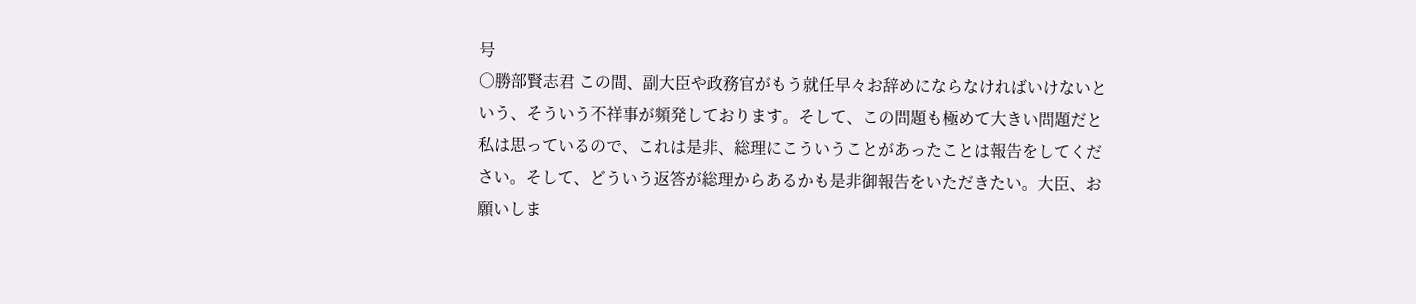号
○勝部賢志君 この間、副大臣や政務官がもう就任早々お辞めにならなければいけないという、そういう不祥事が頻発しております。そして、この問題も極めて大きい問題だと私は思っているので、これは是非、総理にこういうことがあったことは報告をしてください。そして、どういう返答が総理からあるかも是非御報告をいただきたい。大臣、お願いしま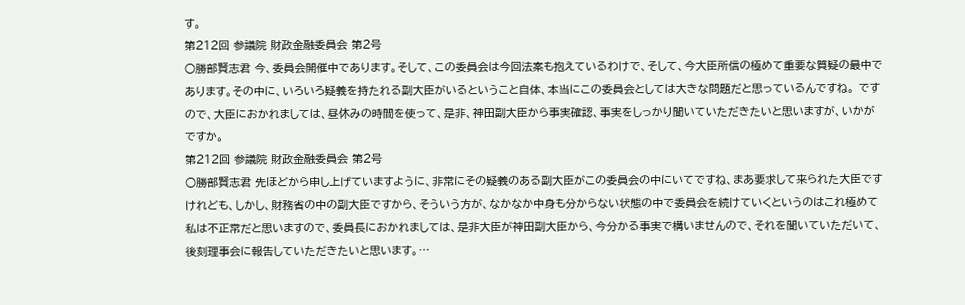す。
第212回 参議院 財政金融委員会 第2号
○勝部賢志君 今、委員会開催中であります。そして、この委員会は今回法案も抱えているわけで、そして、今大臣所信の極めて重要な質疑の最中であります。その中に、いろいろ疑義を持たれる副大臣がいるということ自体、本当にこの委員会としては大きな問題だと思っているんですね。 ですので、大臣におかれましては、昼休みの時間を使って、是非、神田副大臣から事実確認、事実をしっかり聞いていただきたいと思いますが、いかがですか。
第212回 参議院 財政金融委員会 第2号
○勝部賢志君 先ほどから申し上げていますように、非常にその疑義のある副大臣がこの委員会の中にいてですね、まあ要求して来られた大臣ですけれども、しかし、財務省の中の副大臣ですから、そういう方が、なかなか中身も分からない状態の中で委員会を続けていくというのはこれ極めて私は不正常だと思いますので、委員長におかれましては、是非大臣が神田副大臣から、今分かる事実で構いませんので、それを聞いていただいて、後刻理事会に報告していただきたいと思います。…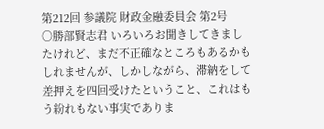第212回 参議院 財政金融委員会 第2号
○勝部賢志君 いろいろお聞きしてきましたけれど、まだ不正確なところもあるかもしれませんが、しかしながら、滞納をして差押えを四回受けたということ、これはもう紛れもない事実でありま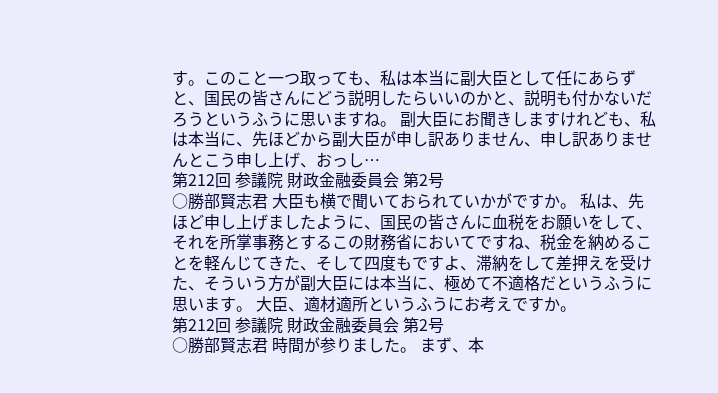す。このこと一つ取っても、私は本当に副大臣として任にあらずと、国民の皆さんにどう説明したらいいのかと、説明も付かないだろうというふうに思いますね。 副大臣にお聞きしますけれども、私は本当に、先ほどから副大臣が申し訳ありません、申し訳ありませんとこう申し上げ、おっし…
第212回 参議院 財政金融委員会 第2号
○勝部賢志君 大臣も横で聞いておられていかがですか。 私は、先ほど申し上げましたように、国民の皆さんに血税をお願いをして、それを所掌事務とするこの財務省においてですね、税金を納めることを軽んじてきた、そして四度もですよ、滞納をして差押えを受けた、そういう方が副大臣には本当に、極めて不適格だというふうに思います。 大臣、適材適所というふうにお考えですか。
第212回 参議院 財政金融委員会 第2号
○勝部賢志君 時間が参りました。 まず、本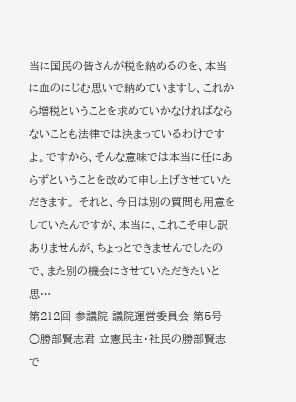当に国民の皆さんが税を納めるのを、本当に血のにじむ思いで納めていますし、これから増税ということを求めていかなければならないことも法律では決まっているわけですよ。ですから、そんな意味では本当に任にあらずということを改めて申し上げさせていただきます。 それと、今日は別の質問も用意をしていたんですが、本当に、これこそ申し訳ありませんが、ちょっとできませんでしたので、また別の機会にさせていただきたいと思…
第212回 参議院 議院運営委員会 第5号
○勝部賢志君 立憲民主・社民の勝部賢志で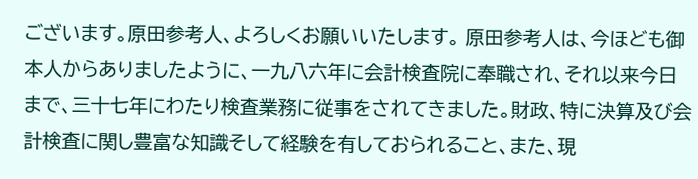ございます。原田参考人、よろしくお願いいたします。 原田参考人は、今ほども御本人からありましたように、一九八六年に会計検査院に奉職され、それ以来今日まで、三十七年にわたり検査業務に従事をされてきました。財政、特に決算及び会計検査に関し豊富な知識そして経験を有しておられること、また、現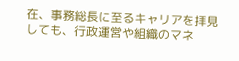在、事務総長に至るキャリアを拝見しても、行政運営や組織のマネ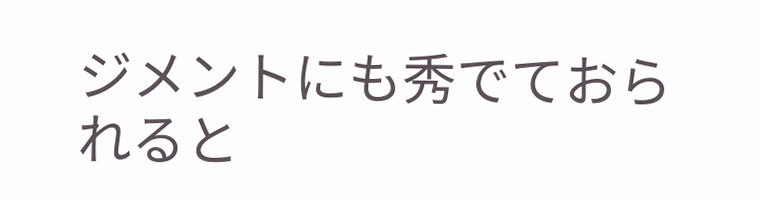ジメントにも秀でておられると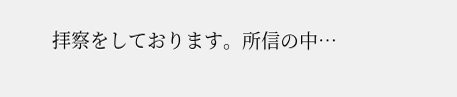拝察をしております。所信の中…